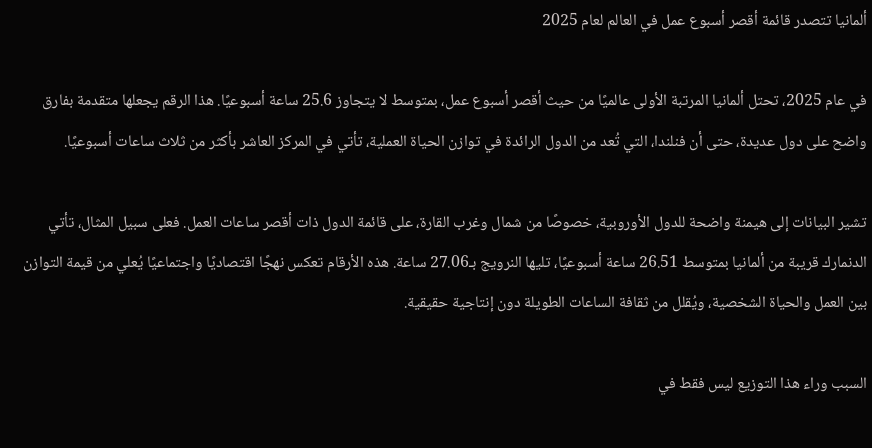ألمانيا تتصدر قائمة أقصر أسبوع عمل في العالم لعام 2025

في عام 2025، تحتل ألمانيا المرتبة الأولى عالميًا من حيث أقصر أسبوع عمل، بمتوسط لا يتجاوز 25.6 ساعة أسبوعيًا. هذا الرقم يجعلها متقدمة بفارق واضح على دول عديدة، حتى أن فنلندا، التي تُعد من الدول الرائدة في توازن الحياة العملية، تأتي في المركز العاشر بأكثر من ثلاث ساعات أسبوعيًا.

تشير البيانات إلى هيمنة واضحة للدول الأوروبية، خصوصًا من شمال وغرب القارة، على قائمة الدول ذات أقصر ساعات العمل. فعلى سبيل المثال، تأتي الدنمارك قريبة من ألمانيا بمتوسط 26.51 ساعة أسبوعيًا، تليها النرويج بـ27.06 ساعة. هذه الأرقام تعكس نهجًا اقتصاديًا واجتماعيًا يُعلي من قيمة التوازن بين العمل والحياة الشخصية، ويُقلل من ثقافة الساعات الطويلة دون إنتاجية حقيقية.

السبب وراء هذا التوزيع ليس فقط في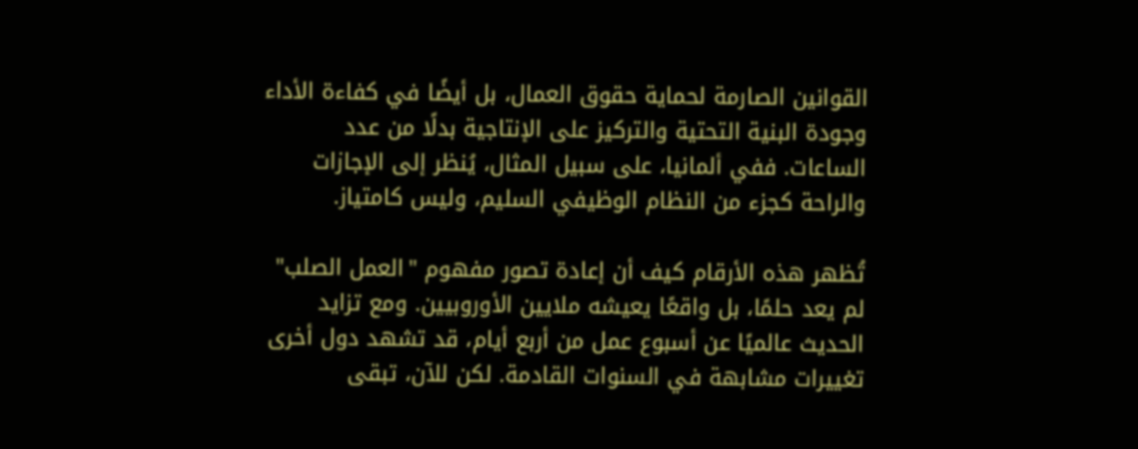القوانين الصارمة لحماية حقوق العمال، بل أيضًا في كفاءة الأداء وجودة البنية التحتية والتركيز على الإنتاجية بدلًا من عدد الساعات. ففي ألمانيا، على سبيل المثال، يُنظر إلى الإجازات والراحة كجزء من النظام الوظيفي السليم، وليس كامتياز.

تُظهر هذه الأرقام كيف أن إعادة تصور مفهوم "العمل الصلب" لم يعد حلمًا، بل واقعًا يعيشه ملايين الأوروبيين. ومع تزايد الحديث عالميًا عن أسبوع عمل من أربع أيام، قد تشهد دول أخرى تغييرات مشابهة في السنوات القادمة. لكن للآن، تبقى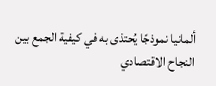ألمانيا نموذجًا يُحتذى به في كيفية الجمع بين النجاح الاقتصادي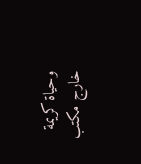وحياة كريمة خارج مكتب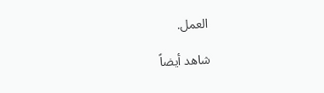العمل.

شاهد أيضاً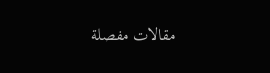مقالات مفصلة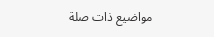مواضيع ذات صلة